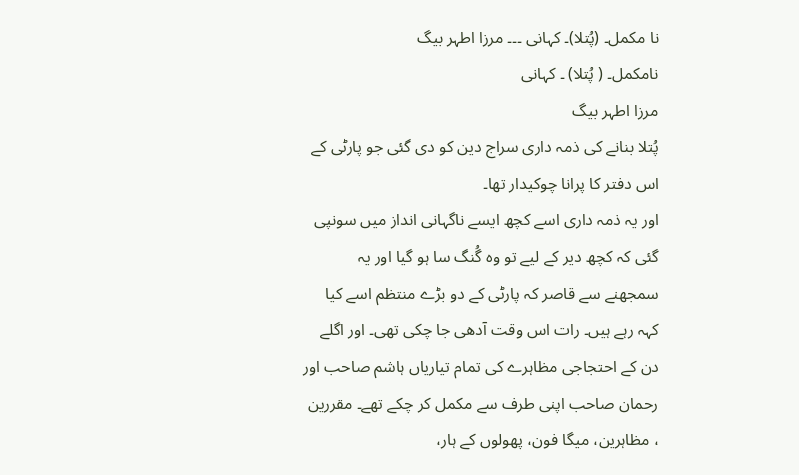نا مکمل۔ (پُتلا)۔ کہانی ۔۔۔ مرزا اطہر بیگ
نامکمل۔ ( پُتلا) ۔ کہانی
مرزا اطہر بیگ
پُتلا بنانے کی ذمہ داری سراج دین کو دی گئی جو پارٹی کے اس دفتر کا پرانا چوکیدار تھا۔
اور یہ ذمہ داری اسے کچھ ایسے ناگہانی انداز میں سونپی گئی کہ کچھ دیر کے لیے تو وہ گُنگ سا ہو گیا اور یہ سمجھنے سے قاصر کہ پارٹی کے دو بڑے منتظم اسے کیا کہہ رہے ہیں۔ رات اس وقت آدھی جا چکی تھی۔ اور اگلے دن کے احتجاجی مظاہرے کی تمام تیاریاں ہاشم صاحب اور رحمان صاحب اپنی طرف سے مکمل کر چکے تھے۔ مقررین ، مظاہرین، میگا فون، پھولوں کے ہار،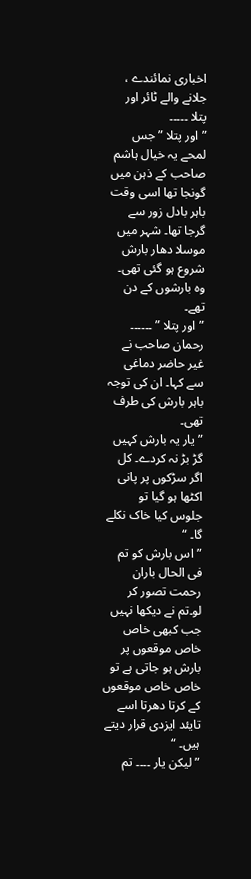اخباری نمائندے ، جلانے والے ٹائر اور پتلا ۔۔۔۔۔
” اور پتلا ” جس لمحے یہ خیال ہاشم صاحب کے ذہن میں گونجا تھا اسی وقت باہر بادل زور سے گرجا تھا۔ شہر میں موسلا دھار بارش شروع ہو گئی تھی۔ وہ بارشوں کے دن تھے۔
” اور پتلا ” ۔۔۔۔۔۔ رحمان صاحب نے غیر حاضر دماغی سے کہا۔ ان کی توجہ باہر بارش کی طرف تھی۔
” یار یہ بارش کہیں گڑ بڑ نہ کردے۔ کل اگر سڑکوں پر پانی اکٹھا ہو گیا تو جلوس کیا خاک نکلے گا۔ “
” اس بارش کو تم فی الحال باران رحمت تصور کر لو۔تم نے دیکھا نہیں جب کبھی خاص خاص موقعوں پر بارش ہو جاتی ہے تو خاص خاص موقعوں کے کرتا دھرتا اسے تایئد ایزدی قرار دیتے ہیں۔ “
” لیکن یار ۔۔۔۔ تم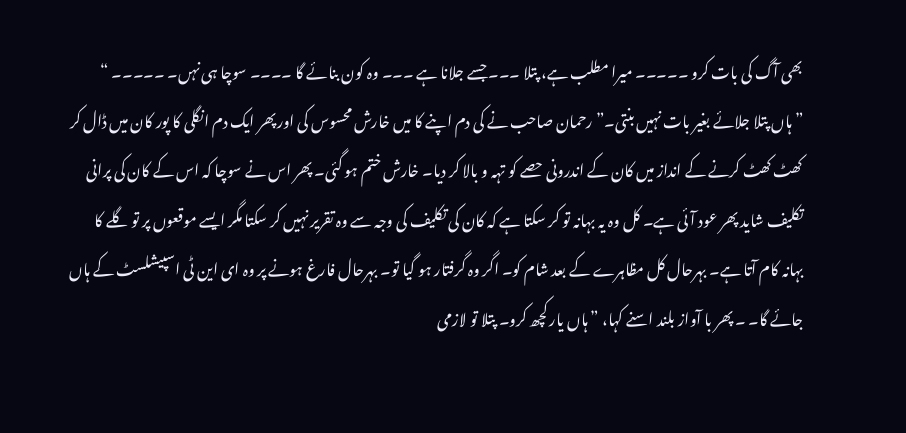بھی آگ کی بات کرو ۔۔۔۔۔ میرا مطلب ہے، پتلا ۔۔۔ جسے جلانا ہے ۔۔۔ وہ کون بنائے گا ۔۔۔۔ سوچا ہی نہں۔ ۔۔۔۔۔ “
” ہاں پتلا جلائے بغیر بات نہیں بنتی۔” رحمان صاحب نے کی دم اپنے کا میں خارش محسوس کی اور پھر ایک دم انگلی کا پور کان میں ڈال کر کھٹ کھٹ کرنے کے انداز میں کان کے اندرونی حصے کو تہہ و بالا کر دیا۔ خارش ختم ہو گئی۔ پھر اس نے سوچا کہ اس کے کان کی پرانی تکلیف شاید پھر عود آئی ہے۔ کل وہ یہ بہانہ تو کر سکتا ہے کہ کان کی تکلیف کی وجہ سے وہ تقریر نہیں کر سکتا مگر ایسے موقعوں پر تو گلے کا بہانہ کام آتا ہے۔ بہرحال کل مظاہرے کے بعد شام کو۔ اگر وہ گرفتار ہو گیا تو۔ بہرحال فارغ ہونے پر وہ ای این ٹی اسپیشلسٹ کے ہاں جائے گا۔ ۔ پھر با آواز بلند اسنے کہا، ” ہاں یار کچھ کرو۔ پتلا تو لازمی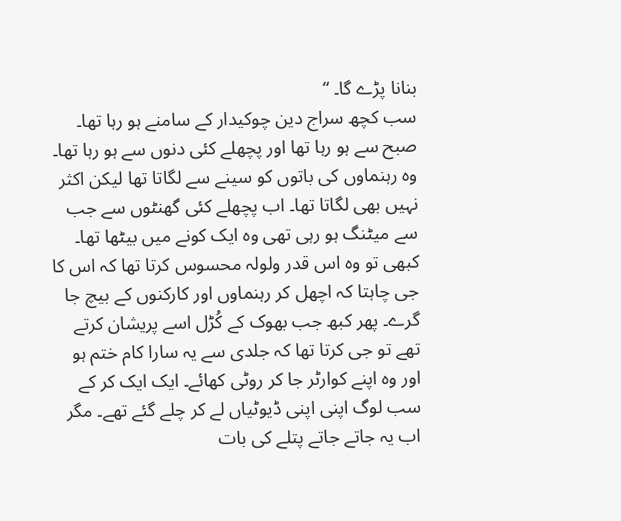بنانا پڑے گا۔ “
سب کچھ سراج دین چوکیدار کے سامنے ہو رہا تھا۔ صبح سے ہو رہا تھا اور پچھلے کئی دنوں سے ہو رہا تھا۔ وہ رہنماوں کی باتوں کو سینے سے لگاتا تھا لیکن اکثر نہیں بھی لگاتا تھا۔ اب پچھلے کئی گھنٹوں سے جب سے میٹنگ ہو رہی تھی وہ ایک کونے میں بیٹھا تھا۔ کبھی تو وہ اس قدر ولولہ محسوس کرتا تھا کہ اس کا جی چاہتا کہ اچھل کر رہنماوں اور کارکنوں کے بیچ جا گرے۔ پھر کبھ جب بھوک کے کُڑل اسے پریشان کرتے تھے تو جی کرتا تھا کہ جلدی سے یہ سارا کام ختم ہو اور وہ اپنے کوارٹر جا کر روٹی کھائے۔ ایک ایک کر کے سب لوگ اپنی اپنی ڈیوٹیاں لے کر چلے گئے تھے۔ مگر اب یہ جاتے جاتے پتلے کی بات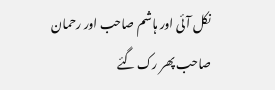نکل آئی اور ہاشم صاحب اور رحمان صاحب پھر رک گئے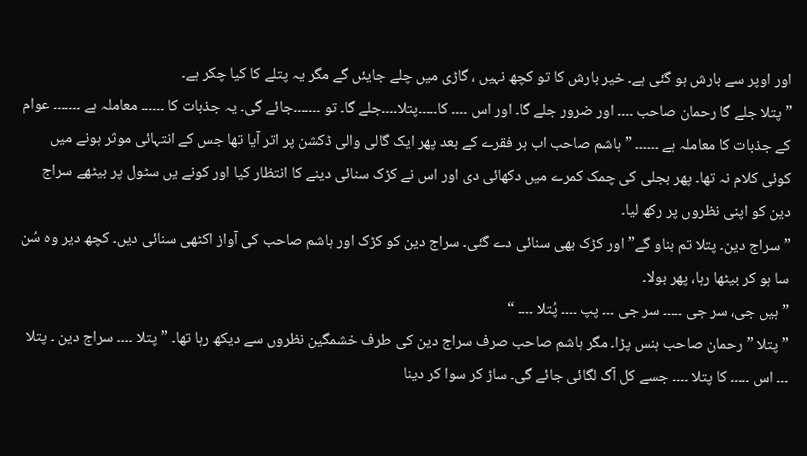اور اوپر سے بارش ہو گئی ہے۔ خیر بارش کا تو کچھ نہیں ، گاڑی میں چلے جایئں گے مگر یہ پتلے کا کیا چکر ہے۔
” پتلا جلے گا رحمان صاحب ۔۔۔۔ اور ضرور جلے گا۔ اور اس ۔۔۔۔ کا۔۔۔۔۔پتلا۔۔۔۔جلے گا۔ تو ۔۔۔۔۔۔۔جائے گی۔ یہ جذبات کا ۔۔۔۔۔۔ معاملہ ہے ۔۔۔۔۔۔۔ عوام کے جذبات کا معاملہ ہے ۔۔۔۔۔۔ ” ہاشم صاحب اب ہر فقرے کے بعد پھر ایک گالی والی ڈکشن پر اتر آیا تھا جس کے انتہائی موثر ہونے میں کوئی کلام نہ تھا۔ پھر بجلی کی چمک کمرے میں دکھائی دی اور اس نے کڑک سنائی دینے کا انتظار کیا اور کونے یں سٹول پر بیٹھے سراج دین کو اپنی نظروں پر رکھ لیا۔
” سراج دین۔ پتلا تم بناو گے” اور کڑک بھی سنائی دے گئی۔ سراج دین کو کڑک اور ہاشم صاحب کی آواز اکٹھی سنائی دیں۔ کچھ دیر وہ سُن سا ہو کر بیٹھا رہا، پھر بولا۔
” ہیں جی، سر جی ۔۔۔۔۔ سر جی ۔۔۔ پپ ۔۔۔۔ پُتلا ۔۔۔۔ “
” پتلا ” رحمان صاحب ہنس پڑا۔ مگر ہاشم صاحب صرف سراج دین کی طرف خشمگین نظروں سے دیکھ رہا تھا۔ ” پتلا ۔۔۔۔ سراج دین ۔ پتلا ۔۔۔ اس ۔۔۔۔۔ کا پتلا ۔۔۔۔ جسے کل آگ لگائی جائے گی۔ ساڑ کر سوا کر دینا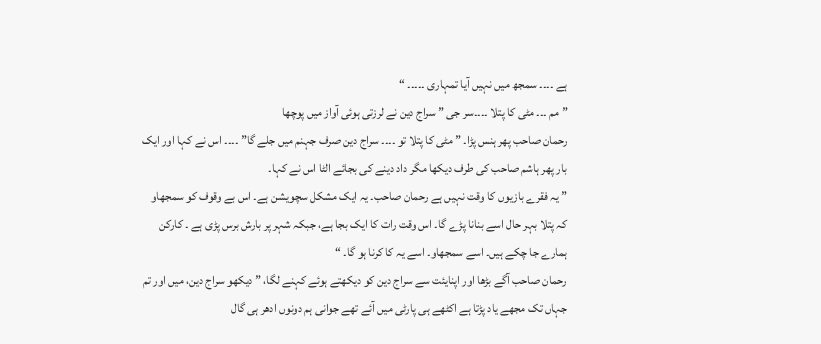ہے ۔۔۔۔ سمجھ میں نہیں آیا تمہاری ۔۔۔۔۔ “
” مم ۔۔۔ مٹی کا پتلا ۔۔۔۔سر جی ” سراج دین نے لرزتی ہوئی آواز میں پوچھا
رحمان صاحب پھر ہنس پڑا۔ ” مٹی کا پتلا تو ۔۔۔۔ سراج دین صرف جہنم میں جلے گا” ۔۔۔۔ اس نے کہا اور ایک بار پھر ہاشم صاحب کی طرف دیکھا مگر داد دینے کی بجائے الٹا اس نے کہا۔
” یہ فقرے بازیوں کا وقت نہیں ہے رحمان صاحب۔ یہ ایک مشکل سچویشن ہے۔ اس بے وقوف کو سمجھاو کہ پتلا بہر حال اسے بنانا پڑے گا۔ اس وقت رات کا ایک بجا ہے، جبکہ شہر پر بارش برس پڑی ہے ۔ کارکن ہمارے جا چکے ہیں۔ اسے سمجھاو۔ اسے یہ کا کرنا ہو گا۔ “
رحمان صاحب آگے بڑھا اور اپنایئت سے سراج دین کو دیکھتے ہوئے کہنے لگا، ” دیکھو سراج دین، میں اور تم جہاں تک مجھے یاد پڑتا ہے اکٹھے ہی پارٹی میں آئے تھے جوانی ہم دونوں ادھر ہی گال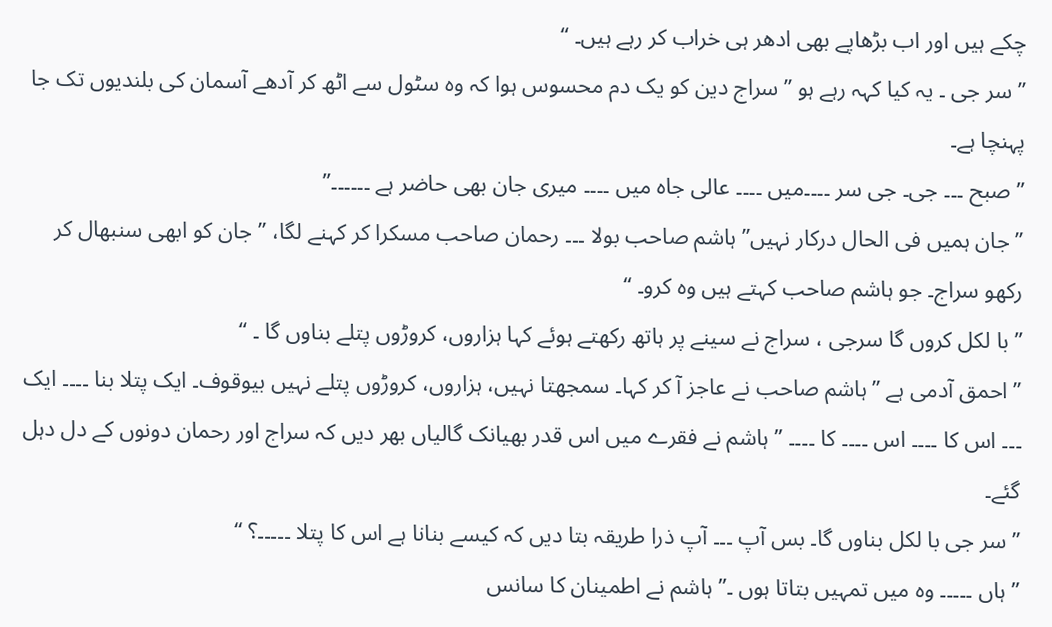چکے ہیں اور اب بڑھاپے بھی ادھر ہی خراب کر رہے ہیں۔ “
” سر جی ۔ یہ کیا کہہ رہے ہو ” سراج دین کو یک دم محسوس ہوا کہ وہ سٹول سے اٹھ کر آدھے آسمان کی بلندیوں تک جا پہنچا ہے۔
” صبح ۔۔۔ جی۔ جی سر ۔۔۔۔میں ۔۔۔۔ عالی جاہ میں ۔۔۔۔ میری جان بھی حاضر ہے ۔۔۔۔۔۔”
” جان ہمیں فی الحال درکار نہیں” ہاشم صاحب بولا ۔۔۔ رحمان صاحب مسکرا کر کہنے لگا، ” جان کو ابھی سنبھال کر رکھو سراج۔ جو ہاشم صاحب کہتے ہیں وہ کرو۔ “
” با لکل کروں گا سرجی ، سراج نے سینے پر ہاتھ رکھتے ہوئے کہا ہزاروں، کروڑوں پتلے بناوں گا ۔ “
” احمق آدمی ہے ” ہاشم صاحب نے عاجز آ کر کہا۔ سمجھتا نہیں، ہزاروں، کروڑوں پتلے نہیں بیوقوف۔ ایک پتلا بنا ۔۔۔۔ ایک ۔۔۔ اس کا ۔۔۔۔ اس ۔۔۔۔ کا ۔۔۔۔ ” ہاشم نے فقرے میں اس قدر بھیانک گالیاں بھر دیں کہ سراج اور رحمان دونوں کے دل دہل گئے۔
” سر جی با لکل بناوں گا۔ بس آپ ۔۔۔ آپ ذرا طریقہ بتا دیں کہ کیسے بنانا ہے اس کا پتلا ۔۔۔۔۔؟ “
” ہاں ۔۔۔۔۔ وہ میں تمہیں بتاتا ہوں ۔” ہاشم نے اطمینان کا سانس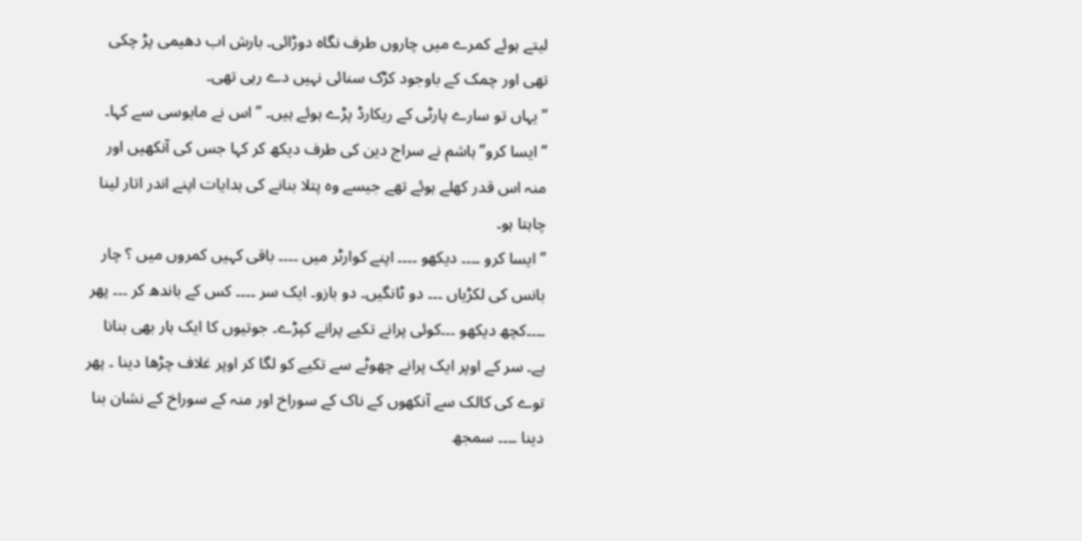لیتے ہوئے کمرے میں چاروں طرف نگاہ دوڑائی۔ بارش اب دھیمی پڑ چکی تھی اور چمک کے باوجود کڑک سنائی نہیں دے رہی تھی۔
” یہاں تو سارے پارٹی کے ریکارڈ پڑے ہوئے ہیں۔ ” اس نے مایوسی سے کہا۔
” ایسا کرو” ہاشم نے سراج دین کی طرف دیکھ کر کہا جس کی آنکھیں اور منہ اس قدر کھلے ہوئے تھے جیسے وہ پتلا بنانے کی ہدایات اپنے اندر اتار لینا چاہتا ہو۔
” ایسا کرو ۔۔۔۔ دیکھو ۔۔۔۔ اپنے کوارٹر میں ۔۔۔۔ باقی کہیں کمروں میں ؟ چار بانس کی لکڑیاں ۔۔۔ دو ٹانگیں۔ دو بازو۔ ایک سر ۔۔۔۔ کس کے باندھ کر ۔۔۔ پھر ۔۔۔۔کچھ دیکھو ۔۔۔کوئی پرانے تکیے پرانے کپڑے۔ جوتیوں کا ایک ہار بھی بنانا ہے۔ سر کے اوپر ایک پرانے چھوٹے سے تکیے کو لگا کر اوپر غلاف چڑھا دینا ۔ پھر توے کی کالک سے آنکھوں کے ناک کے سوراخ اور منہ کے سوراخ کے نشان بنا دینا ۔۔۔۔ سمجھ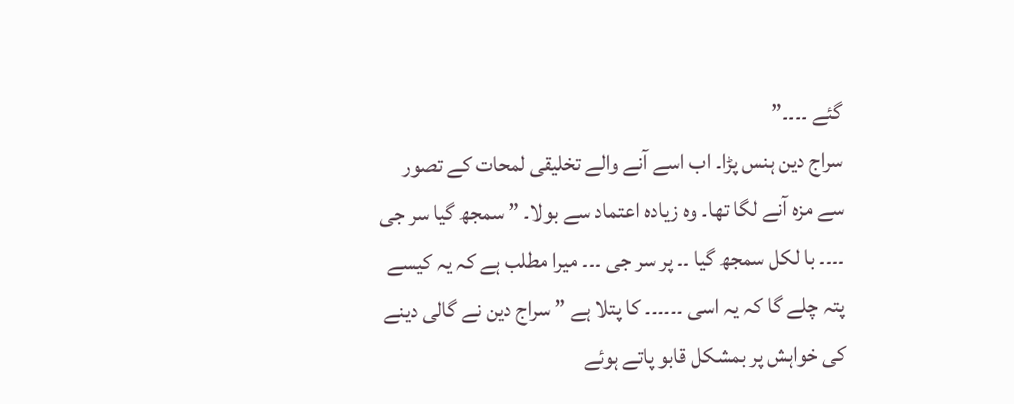گئے ۔۔۔۔”
سراج دین ہنس پڑا۔ اب اسے آنے والے تخلیقی لمحات کے تصور سے مزہ آنے لگا تھا۔ وہ زیادہ اعتماد سے بولا۔ ” سمجھ گیا سر جی ۔۔۔۔ با لکل سمجھ گیا ۔۔ پر سر جی ۔۔۔ میرا مطلب ہے کہ یہ کیسے پتہ چلے گا کہ یہ اسی ۔۔۔۔۔۔ کا پتلا ہے ” سراج دین نے گالی دینے کی خواہش پر بمشکل قابو پاتے ہوئے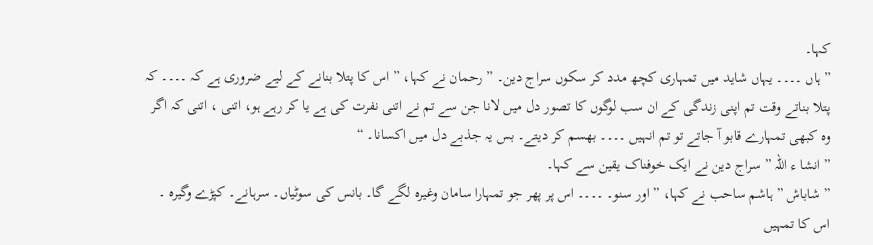کہا۔
” ہاں ۔۔۔۔ یہاں شاید میں تمہاری کچھ مدد کر سکوں سراج دین۔ ” رحمان نے کہا، ” اس کا پتلا بنانے کے لیے ضروری ہے کہ ۔۔۔۔ کہ پتلا بناتے وقت تم اپنی زندگی کے ان سب لوگوں کا تصور دل میں لانا جن سے تم نے اتنی نفرت کی ہے یا کر رہے ہو، اتنی ، اتنی کہ اگر وہ کبھی تمہارے قابو آ جاتے تو تم انہیں ۔۔۔۔ بھسم کر دیتے۔ بس یہ جذبے دل میں اکسانا۔ “
” انشا ء اللہ ” سراج دین نے ایک خوفناک یقین سے کہا۔
” شاباش ” ہاشم ساحب نے کہا، ” اور سنو۔ ۔۔۔۔ اس پر پھر جو تمہارا سامان وغیرہ لگے گا۔ بانس کی سوٹیاں۔ سرہانے۔ کپڑے وگیرہ ۔ اس کا تمہیں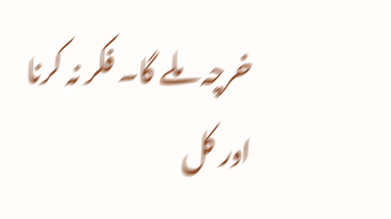خرچہ ملے گا۔ فکر نہ کرنا اور کل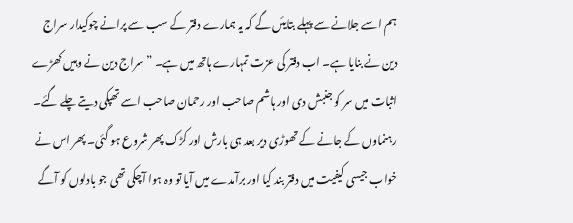ہم اسے جلانے سے پہلے بتایئں گے کہ یہ ہمارے دفتر کے سب سے پرانے چوکیدار سراج دین نے بنایا ہے۔ اب دفتر کی عزت تمہارے ہاتھ میں ہے۔ ” سراج دین نے وہیں کھڑے اثبات میں سر کو جنبش دی اور ہاشم صاحب اور رحمان صاحب اسے تھپکی دیتے چلے گئے۔
رہنماوں کے جانے کے تھوڑی دیر بعد ہی بارش اور کڑک پھر شروع ہو گئی۔ پھر اس نے خواب جیسی کیفیت میں دفتر بند کیا اور برآمدے میں آیا تو وہ ہوا آچکی تھی جو بادلوں کو آگے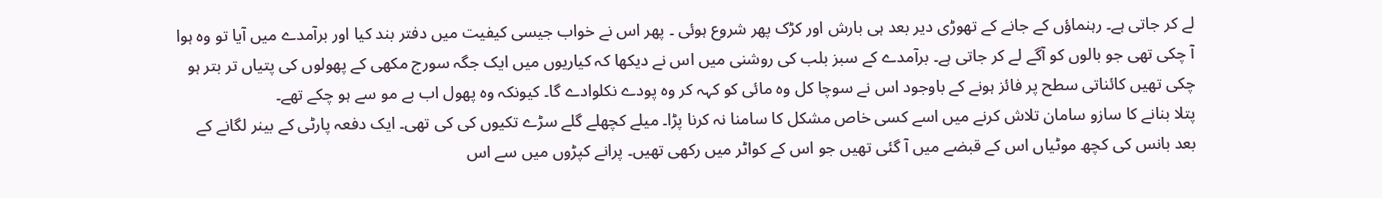لے کر جاتی ہے۔ رہنماؤں کے جانے کے تھوڑی دیر بعد ہی بارش اور کڑک پھر شروع ہوئی ۔ پھر اس نے خواب جیسی کیفیت میں دفتر بند کیا اور برآمدے میں آیا تو وہ ہوا آ چکی تھی جو بالوں کو آگے لے کر جاتی ہے۔ برآمدے کے سبز بلب کی روشنی میں اس نے دیکھا کہ کیاریوں میں ایک جگہ سورج مکھی کے پھولوں کی پتیاں تر بتر ہو چکی تھیں کائناتی سطح پر فائز ہونے کے باوجود اس نے سوچا کل وہ مائی کو کہہ کر وہ پودے نکلوادے گا۔ کیونکہ وہ پھول اب بے مو سے ہو چکے تھے۔
پتلا بنانے کا سازو سامان تلاش کرنے میں اسے کسی خاص مشکل کا سامنا نہ کرنا پڑا۔ میلے کچھلے گلے سڑے تکیوں کی کی تھی۔ ایک دفعہ پارٹی کے بینر لگانے کے بعد بانس کی کچھ موٹیاں اس کے قبضے میں آ گئی تھیں جو اس کے کواٹر میں رکھی تھیں۔ پرانے کپڑوں میں سے اس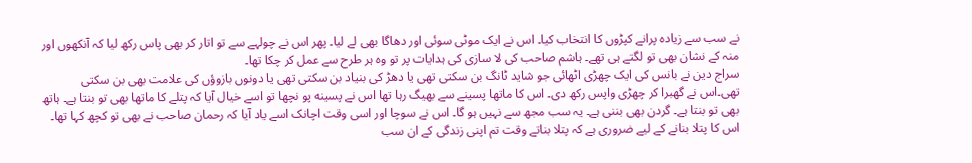نے سب سے زیادہ پرانے کپڑوں کا انتخاب کیا۔ اس نے ایک موٹی سوئی اور دھاگا بھی لے لیا۔ پھر اس نے چولہے سے تو اتار کر بھی پاس رکھ لیا کہ آنکھوں اور منہ کے نشان بھی تو لگتے ہی تھے۔ ہاشم صاحب کی لا سازی کی ہدایات پر تو وہ ہر طرح سے عمل کر چکا تھا۔
سراج دین نے بانس کی ایک چھڑی اٹھائی جو شاید ٹانگ بن سکتی تھی یا دھڑ کی بنیاد بن سکتی تھی یا دونوں بازوؤں کی علامت بھی بن سکتی تھی۔اس نے گھبرا کر چھڑی واپس رکھ دی۔ اس کا ماتھا پسینے سے بھیگ رہا تھا اس نے پسینه پو نچھا تو اسے خیال آیا کہ پتلے کا ماتھا بھی تو بنتا ہے۔ ہاتھ بھی تو بنتا ہے۔ گردن بھی بننی ہے۔ یہ سب مجھ سے نہیں ہو گا۔ اس نے سوچا اور اسی وقت اچانک اسے یاد آیا کہ رحمان صاحب نے بھی تو کچھ کہا تھا۔ اس کا پتلا بنانے کے لیے ضروری ہے کہ پتلا بناتے وقت تم اپنی زندگی کے ان سب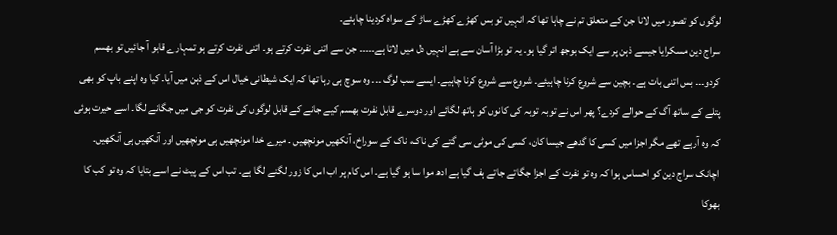لوگوں کو تصور میں لانا جن کے متعلق تم نے چاہا تھا کہ انہیں تو بس کھڑے کھڑے ساڑ کے سواہ کردینا چاہئے۔
سراج دین مسکرایا جیسے ذہن پر سے ایک بوجھ اتر گیا ہو۔ یہ تو بڑا آسان سے ہے انہیں دل میں لاتا ہے۔۔۔۔۔ جن سے اتنی نفرت کرتے ہو۔ اتنی نفرت کرتے ہو تمہارے قابو آ جائیں تو بھسم کردو۔۔۔ بس اتنی بات ہے۔ بچین سے شروع کرنا چاہیئے۔ شروع سے شروع کرنا چاہیے۔ ایسے سب لوگ ۔۔۔ وہ سوچ ہی رہا تھا کہ ایک شیطانی خیال اس کے ذہن میں آیا۔ کیا وہ اپنے باپ کو بھی پتلے کے ساتھ آگ کے حوالے کردے؟ پھر اس نے توبہ توبہ کی کانوں کو ہاتھ لگائے اور دوسرے قابل نفرت بھسم کیے جانے کے قابل لوگوں کی نفرت کو جی میں جگانے لگا۔ اسے حیرت ہوئی کہ وہ آرہے تھے مگر اجزا میں کسی کا گدھے جیسا کان، کسی کی موٹی سی گتے کی ناک، ناک کے سوراخ، آنکھیں مونچھیں ۔ میرے خدا مونچھیں ہی مونچھیں اور آنکھیں ہی آنکھیں۔
اچانک سراج دین کو احساس ہوا کہ وہ تو نفرت کے اجزا جگاتے جاتے ہف گیا ہے ادھ موا سا ہو گیا ہے۔ اس کام پر اب اس کا زور لگنے لگا ہے۔ تب اس کے پیٹ نے اسے بتایا کہ وہ تو کب کا بھوکا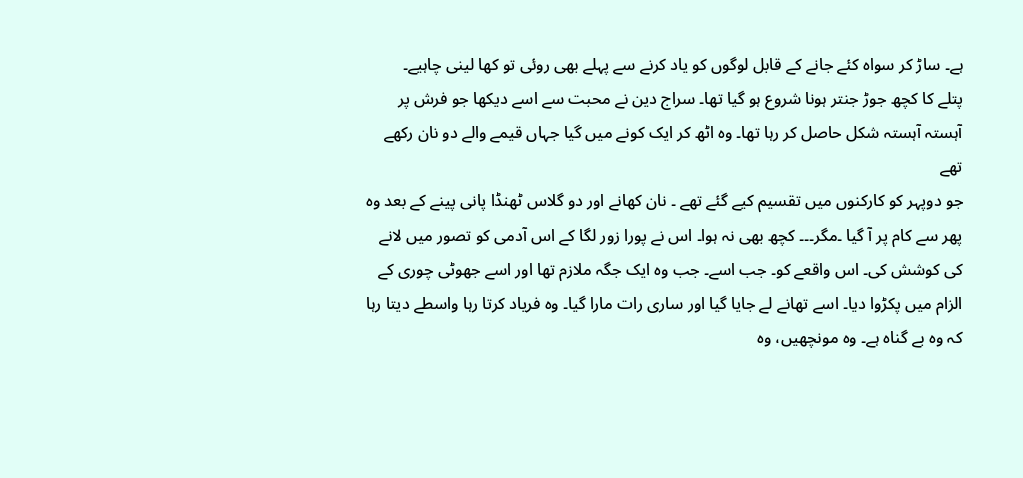ہے۔ ساڑ کر سواہ کئے جانے کے قابل لوگوں کو یاد کرنے سے پہلے بھی روئی تو کھا لینی چاہیے۔
پتلے کا کچھ جوڑ جنتر ہونا شروع ہو گیا تھا۔ سراج دین نے محبت سے اسے دیکھا جو فرش پر آہستہ آہستہ شکل حاصل کر رہا تھا۔ وہ اٹھ کر ایک کونے میں گیا جہاں قیمے والے دو نان رکھے تھے
جو دوپہر کو کارکنوں میں تقسیم کیے گئے تھے ۔ نان کھانے اور دو گلاس ٹھنڈا پانی پینے کے بعد وہ پھر سے کام پر آ گیا ۔مگر۔۔۔ کچھ بھی نہ ہوا۔ اس نے پورا زور لگا کے اس آدمی کو تصور میں لانے کی کوشش کی۔ اس واقعے کو۔ جب اسے۔ جب وہ ایک جگہ ملازم تھا اور اسے جھوٹی چوری کے الزام میں پکڑوا دیا۔ اسے تھانے لے جایا گیا اور ساری رات مارا گیا۔ وہ فریاد کرتا رہا واسطے دیتا رہا کہ وہ بے گناہ ہے۔ وہ مونچھیں، وہ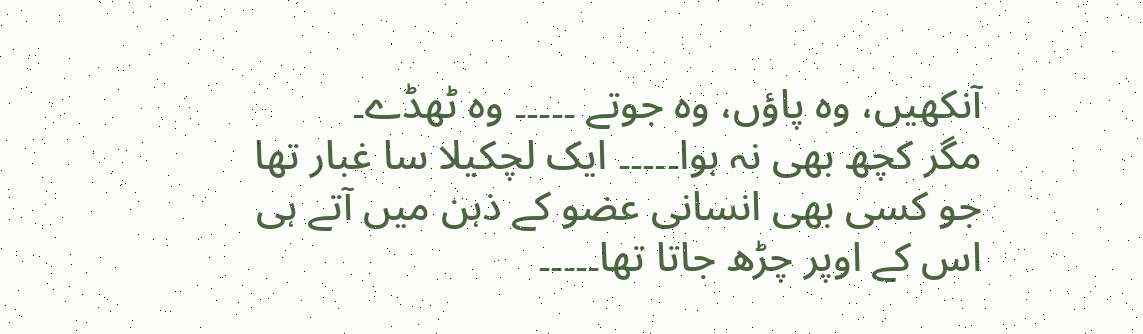آنکھیں، وہ پاؤں، وہ جوتے ۔۔۔۔۔ وہ ٹھڈے۔
مگر کچھ بھی نہ ہوا۔۔۔۔۔ ایک لچکیلا سا غبار تھا جو کسی بھی انسانی عضو کے ذہن میں آتے ہی اس کے اوپر چڑھ جاتا تھا۔۔۔۔۔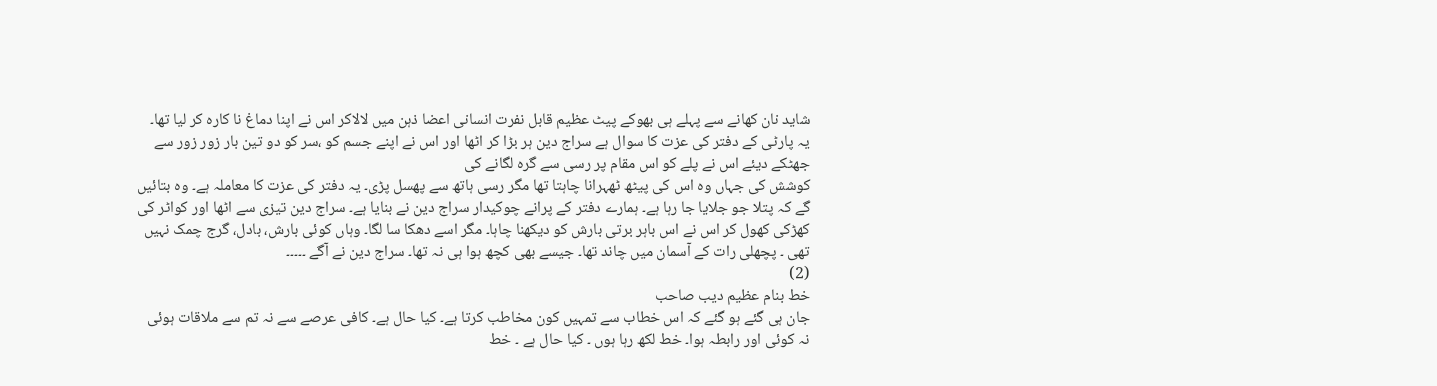شاید نان کھانے سے پہلے ہی بھوکے پیٹ عظیم قابل نفرت انسانی اعضا ذہن میں لالاکر اس نے اپنا دماغ نا کارہ کر لیا تھا۔
یہ پارٹی کے دفتر کی عزت کا سوال ہے سراج دین ہر بڑا کر اٹھا اور اس نے اپنے جسم کو ،سر کو دو تین بار زور زور سے جھٹکے دیئے اس نے پلے کو اس مقام پر رسی سے گرہ لگانے کی
کوشش کی جہاں وہ اس کی پیٹھ ٹھہرانا چاہتا تھا مگر رسی ہاتھ سے پھسل پڑی۔ یہ دفتر کی عزت کا معاملہ ہے۔ وہ بتائیں گے کہ پتلا جو جلایا جا رہا ہے۔ ہمارے دفتر کے پرانے چوکیدار سراج دین نے بنایا ہے۔ سراج دین تیزی سے اٹھا اور کواٹر کی کھڑکی کھول کر اس نے اس باہر برتی بارش کو دیکھنا چاہا۔ مگر اسے دھکا سا لگا۔ وہاں کوئی بارش، بادل، گرج چمک نہیں تھی ۔ پچھلی رات کے آسمان میں چاند تھا۔ جیسے بھی کچھ ہوا ہی نہ تھا۔ سراج دین نے آگے ۔۔۔۔۔
(2)
خط بنام عظیم دیب صاحب
جان ہی گئے ہو گئے کہ اس خطاب سے تمہیں کون مخاطب کرتا ہے۔ کیا حال ہے۔ کافی عرصے سے نہ تم سے ملاقات ہوئی نہ کوئی اور رابطہ ہوا۔ خط لکھ رہا ہوں ۔ کیا حال ہے ۔ خط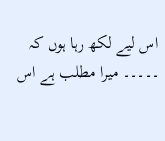اس لیے لکھ رہا ہوں کہ ۔۔۔۔۔ میرا مطلب ہے اس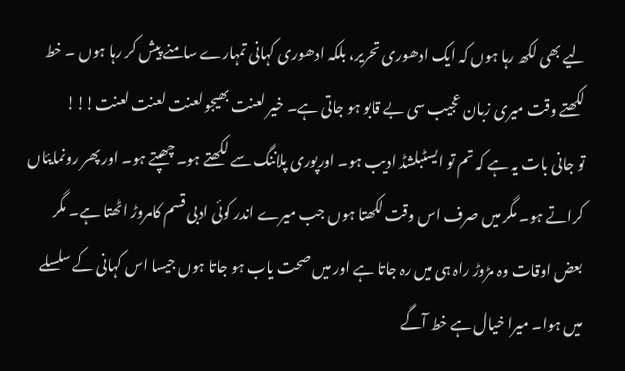لیے بھی لکھ رہا ہوں کہ ایک ادھوری تحریر، بلکہ ادھوری کہانی تمہارے سامنے پیش کر رہا ہوں ۔ خط لکھتے وقت میری زبان عجیب سی بے قابو ہو جاتی ہے۔ خیر لعنت بھیجو لعنت لعنت لعنت!!!
تو جانی بات یہ ہے کہ تم تو ایسٹبلشڈ ادیب ہو۔ اورپوری پلاننگ سے لکھتے ہو۔ چھپتے ہو۔ اور پھر رونمایئاں کراتے ہو۔ مگر میں صرف اس وقت لکھتا ہوں جب میرے اندر کوئی ادبی قسم کامروڑ اٹھتا ہے۔ مگر بعض اوقات وہ مڑوڑ راہ ہی میں رہ جاتا ہے اور میں صحت یاب ہو جاتا ہوں جیسا اس کہانی کے سلسلے میں ہوا۔ میرا خیال ہے خط آگے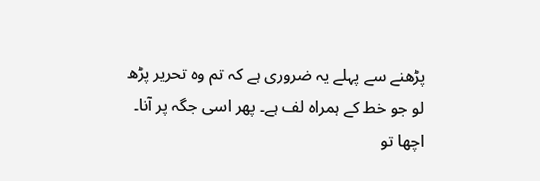پڑھنے سے پہلے یہ ضروری ہے کہ تم وہ تحریر پڑھ لو جو خط کے ہمراہ لف ہے۔ پھر اسی جگہ پر آنا۔
اچھا تو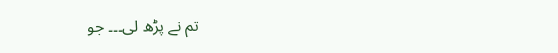تم نے پڑھ لی۔۔۔ جو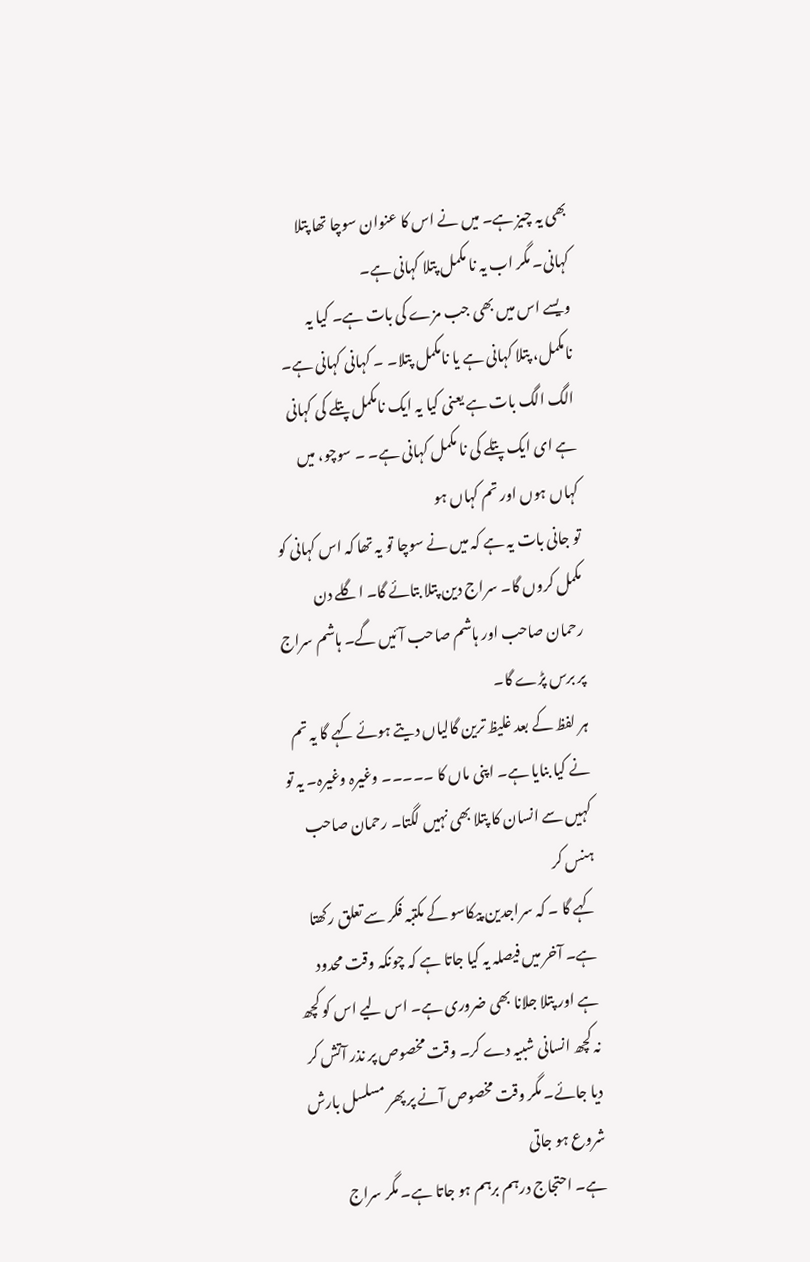بھی یہ چیز ہے۔ میں نے اس کا عنوان سوچا تھا پتلا کہانی۔ مگر اب یہ نا مکمل پتلا کہانی ہے۔
ویسے اس میں بھی جب مزے کی بات ہے۔ کیا یہ نامکمل، پتلا کہانی ہے یا نامکمل پتلا۔ ۔ کہانی کہانی ہے۔ الگ الگ بات ہے یعنی کیا یہ ایک نامکمل پتلے کی کہانی ہے ای ایک پتلے کی نا مکمل کہانی ہے۔ ۔ سوچو، میں کہاں ہوں اور تم کہاں ہو
تو جانی بات یہ ہے کہ میں نے سوچا تو یہ تھا کہ اس کہانی کو مکمل کروں گا۔ سراج دین پتلا بتائے گا۔ اگلے دن رحمان صاحب اور ہاشم صاحب آئیں گے۔ ہاشم سراج پر برس پڑے گا۔
ہر لفظ کے بعد غلیظ ترین گالیاں دیتے ہوئے کہے گا یہ تم نے کیا بنایا ہے۔ اپنی ماں کا ۔۔۔۔۔ وغیرہ وغیرہ۔ یہ تو کہیں سے انسان کا پتلا بھی نہیں لگتا۔ رحمان صاحب ہنس کر
کہے گا ۔ کہ سراجدین پیکاسو کے مکتبہ فکر سے تعلق رکھتا ہے۔ آخر میں فیصلہ یہ کیا جاتا ہے کہ چونکہ وقت محدود ہے اور پتلا جلانا بھی ضروری ہے۔ اس لیے اس کو کچھ نہ کچھ انسانی شبیہ دے کر۔ وقت مخصوص پر نذر آتش کر دیا جائے۔ مگر وقت مخصوص آنے پر پھر مسلسل بارش شروع ہو جاتی
ہے۔ احتجاج درہم برہم ہو جاتا ہے۔ مگر سراج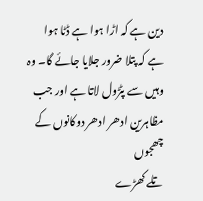دین ہے کہ اڑا ہوا ہے ڈٹا ہوا ہے کہ پتلا ضرور جلایا جائے گا۔ وہ وہیں سے پٹڑول لاتا ہے اور جب مظاہرین ادھر ادھر دوکانوں کے چھجوں
تلے کھڑے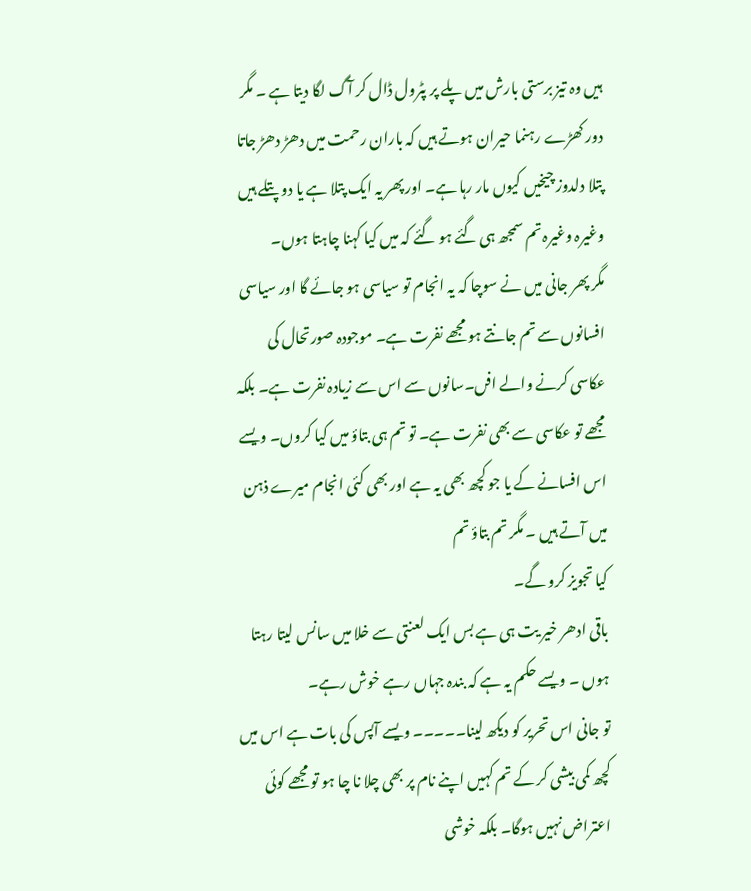ہیں وہ تیز برستی بارش میں پلے پر پٹرول ڈال کر آگ لگا دیتا ہے ۔ مگر دور کھڑے رہنما حیران ہوتے ہیں کہ باران رحمت میں دھڑ دھڑ جاتا پتلا دلدوز چیخیں کیوں مار رہا ہے۔ اور پھر یہ ایک پتلا ہے یا دو پتلے ہیں وغیرہ وغیرہ تم سمجھ ہی گئے ہو گئے کہ میں کیا کہنا چاہتا ہوں۔
مگر پھر جانی میں نے سوچا کہ یہ انجام تو سیاسی ہو جائے گا اور سیاسی افسانوں سے تم جانتے ہو مجھے نفرت ہے۔ موجودہ صورتحال کی عکاسی کرنے والے افں۔سانوں سے اس سے زیادہ نفرت ہے۔ بلکہ مجھے تو عکاسی سے بھی نفرت ہے۔ تو تم ہی بتاؤ میں کیا کروں۔ ویسے اس افسانے کے یا جو کچھ بھی یہ ہے اور بھی کئی انجام میرے ذہن میں آتے ہیں ۔ مگر تم بتاؤ تم
کیا تجویز کرو گے۔
باقی ادھر خیر یت ہی ہے بس ایک لعنتی سے خلا میں سانس لیتا رہتا ہوں ۔ ویسے حکم یہ ہے کہ بندہ جہاں رہے خوش رہے۔
تو جانی اس تحریر کو دیکھ لینا۔۔۔۔۔ ویسے آپس کی بات ہے اس میں کچھ کمی بیشی کر کے تم کہیں اپنے نام پر بھی چلا نا چا ہو تو مجھے کوئی اعتراض نہیں ہوگا۔ بلکہ خوشی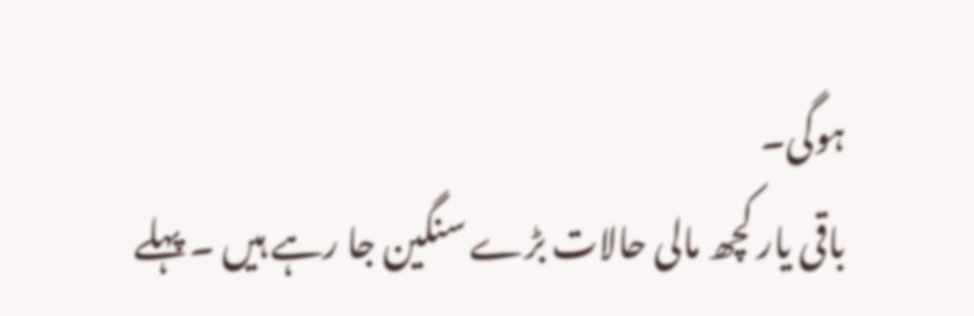ہوگی۔
باقی یار کچھ مالی حالات بڑے سنگین جا رہے ہیں ۔ پہلے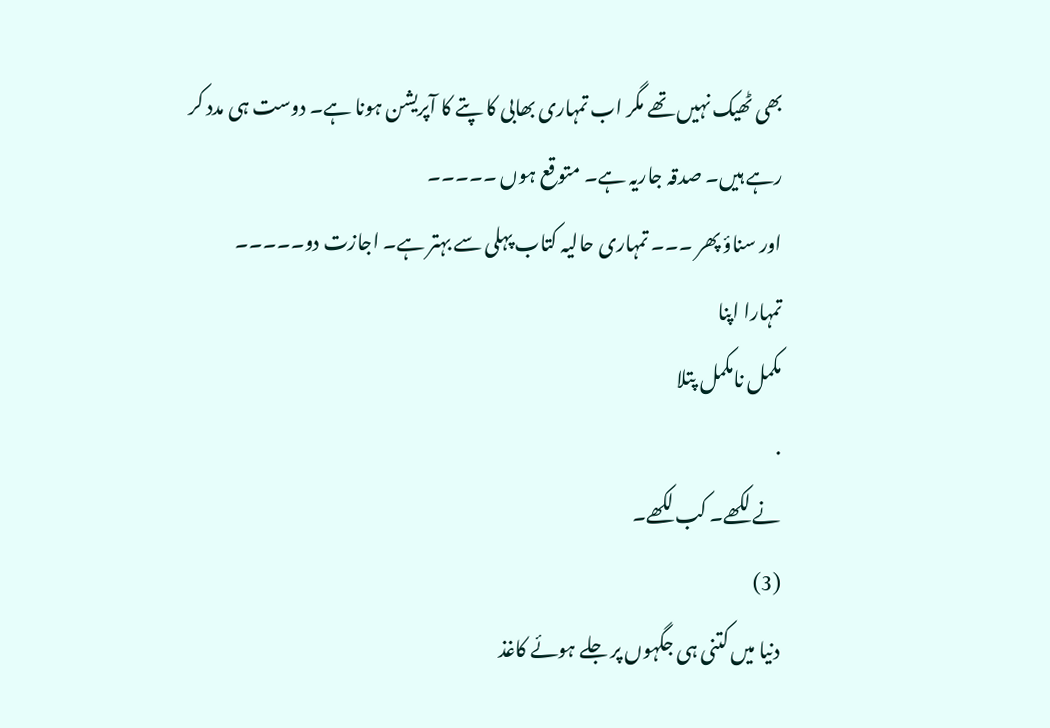بھی ٹھیک نہیں تھے مگر اب تمہاری بھابی کا پتے کا آپریشن ہونا ہے۔ دوست ہی مدد کر رہے ہیں۔ صدقہ جاریہ ہے۔ متوقع ہوں ۔۔۔۔۔
اور سناؤ پھر ۔۔۔ تمہاری حالیہ کتاب پہلی سے بہتر ہے۔ اجازت دو۔۔۔۔۔
تمہارا اپنا
مکمل نامکمل پتلا
.
نے لکھے۔ کب لکھے۔
(3)
دنیا میں کتنی ہی جگہوں پر جلے ہوئے کاغذ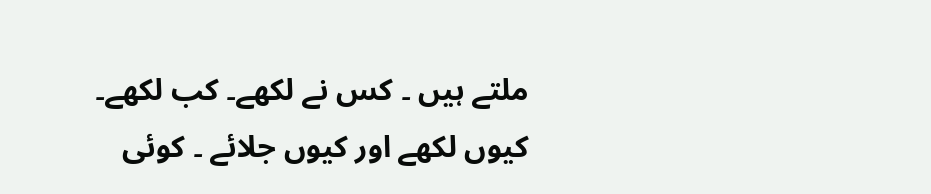ملتے ہیں ۔ کس نے لکھے۔ کب لکھے۔ کیوں لکھے اور کیوں جلائے ۔ کوئی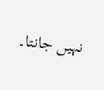نہیں جانتا۔